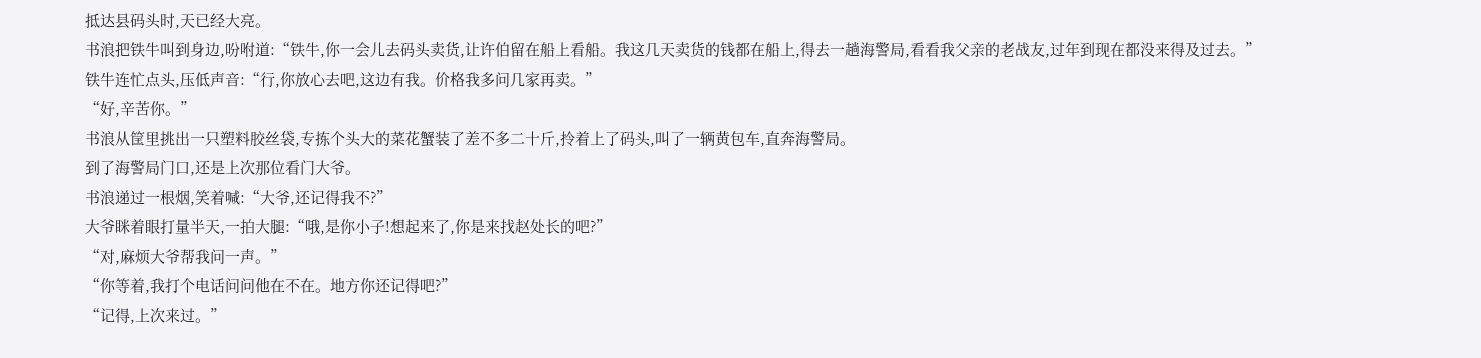抵达县码头时,天已经大亮。
书浪把铁牛叫到身边,吩咐道:“铁牛,你一会儿去码头卖货,让许伯留在船上看船。我这几天卖货的钱都在船上,得去一趟海警局,看看我父亲的老战友,过年到现在都没来得及过去。”
铁牛连忙点头,压低声音:“行,你放心去吧,这边有我。价格我多问几家再卖。”
“好,辛苦你。”
书浪从筐里挑出一只塑料胶丝袋,专拣个头大的菜花蟹装了差不多二十斤,拎着上了码头,叫了一辆黄包车,直奔海警局。
到了海警局门口,还是上次那位看门大爷。
书浪递过一根烟,笑着喊:“大爷,还记得我不?”
大爷眯着眼打量半天,一拍大腿:“哦,是你小子!想起来了,你是来找赵处长的吧?”
“对,麻烦大爷帮我问一声。”
“你等着,我打个电话问问他在不在。地方你还记得吧?”
“记得,上次来过。”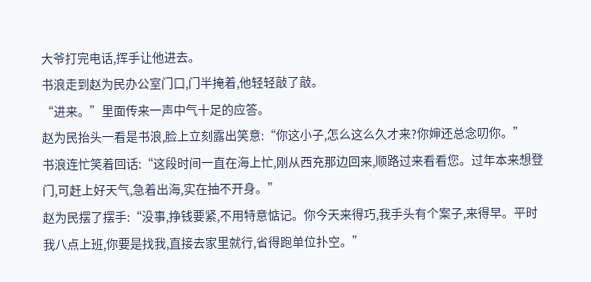大爷打完电话,挥手让他进去。
书浪走到赵为民办公室门口,门半掩着,他轻轻敲了敲。
“进来。”里面传来一声中气十足的应答。
赵为民抬头一看是书浪,脸上立刻露出笑意:“你这小子,怎么这么久才来?你婶还总念叨你。”
书浪连忙笑着回话:“这段时间一直在海上忙,刚从西充那边回来,顺路过来看看您。过年本来想登门,可赶上好天气,急着出海,实在抽不开身。”
赵为民摆了摆手:“没事,挣钱要紧,不用特意惦记。你今天来得巧,我手头有个案子,来得早。平时我八点上班,你要是找我,直接去家里就行,省得跑单位扑空。”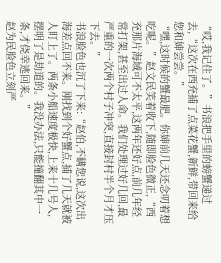“哎,我记住了。”书浪把手里的螃蟹递过去,“这次在西充捕了点菜花蟹,新鲜,带回来给您和婶尝尝。”
“嘿,这时候的蟹最肥。你婶前几天还念叨着想吃呢。”赵文民笑着收下,随即脸色微正,“西充那片海域可不太平,这两年还好点,前几年经常打架,甚至出过人命。我们处理过好几回,最严重的一次两个村子冲突,直接封村半个月才压下去。”
书浪脸色也沉了下来:“赵伯,不瞒您说,这次出海差点回不来。刚找到个好蟹点,捕了几天就被人盯上了。两条小船速度极快,上来十几号人,摆明了是劫道的。我没办法,只能撞翻其中一条,才侥幸逃回来。”
赵为民脸色立刻严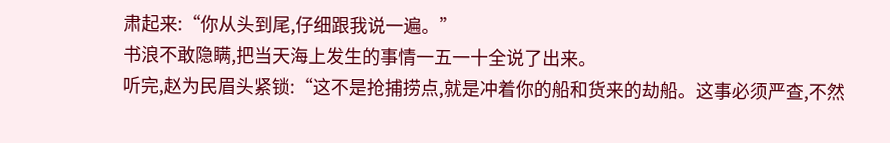肃起来:“你从头到尾,仔细跟我说一遍。”
书浪不敢隐瞒,把当天海上发生的事情一五一十全说了出来。
听完,赵为民眉头紧锁:“这不是抢捕捞点,就是冲着你的船和货来的劫船。这事必须严查,不然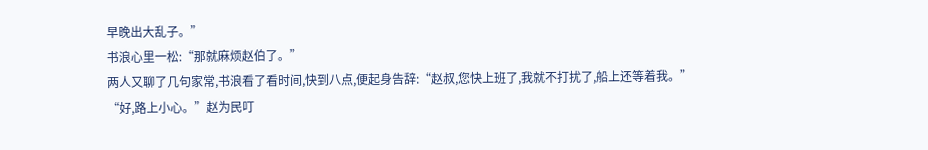早晚出大乱子。”
书浪心里一松:“那就麻烦赵伯了。”
两人又聊了几句家常,书浪看了看时间,快到八点,便起身告辞:“赵叔,您快上班了,我就不打扰了,船上还等着我。”
“好,路上小心。”赵为民叮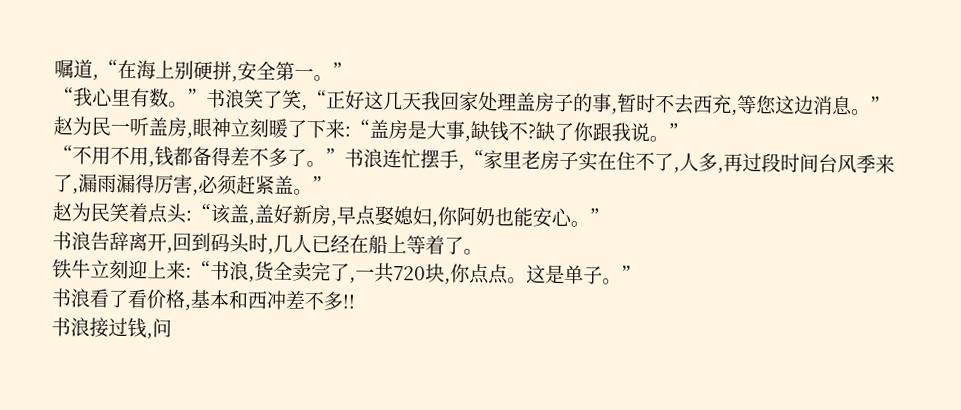嘱道,“在海上别硬拼,安全第一。”
“我心里有数。”书浪笑了笑,“正好这几天我回家处理盖房子的事,暂时不去西充,等您这边消息。”
赵为民一听盖房,眼神立刻暖了下来:“盖房是大事,缺钱不?缺了你跟我说。”
“不用不用,钱都备得差不多了。”书浪连忙摆手,“家里老房子实在住不了,人多,再过段时间台风季来了,漏雨漏得厉害,必须赶紧盖。”
赵为民笑着点头:“该盖,盖好新房,早点娶媳妇,你阿奶也能安心。”
书浪告辞离开,回到码头时,几人已经在船上等着了。
铁牛立刻迎上来:“书浪,货全卖完了,一共720块,你点点。这是单子。”
书浪看了看价格,基本和西冲差不多!!
书浪接过钱,问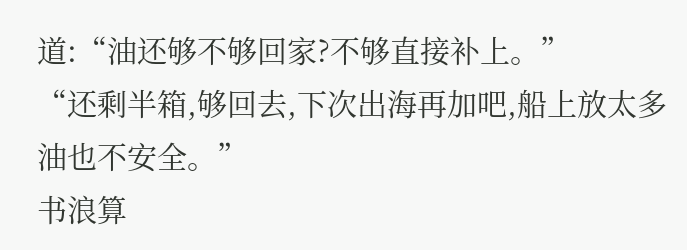道:“油还够不够回家?不够直接补上。”
“还剩半箱,够回去,下次出海再加吧,船上放太多油也不安全。”
书浪算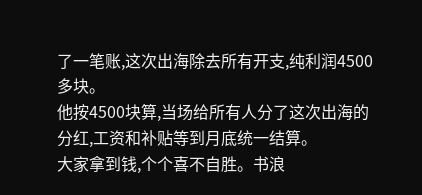了一笔账,这次出海除去所有开支,纯利润4500多块。
他按4500块算,当场给所有人分了这次出海的分红,工资和补贴等到月底统一结算。
大家拿到钱,个个喜不自胜。书浪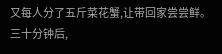又每人分了五斤菜花蟹,让带回家尝尝鲜。
三十分钟后,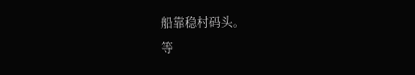船靠稳村码头。
等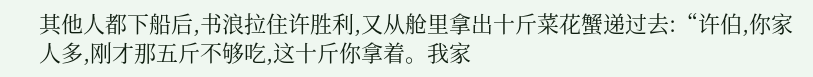其他人都下船后,书浪拉住许胜利,又从舱里拿出十斤菜花蟹递过去:“许伯,你家人多,刚才那五斤不够吃,这十斤你拿着。我家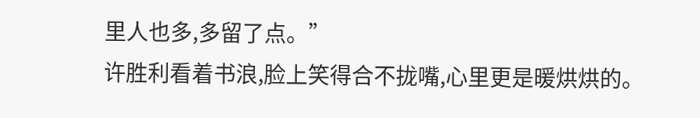里人也多,多留了点。”
许胜利看着书浪,脸上笑得合不拢嘴,心里更是暖烘烘的。